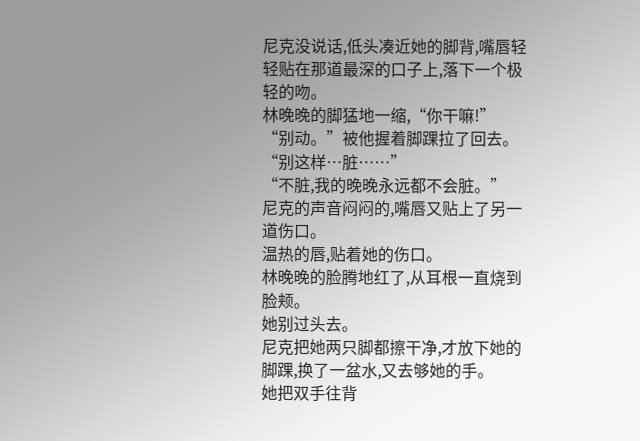尼克没说话,低头凑近她的脚背,嘴唇轻轻贴在那道最深的口子上,落下一个极轻的吻。
林晚晚的脚猛地一缩,“你干嘛!”
“别动。”被他握着脚踝拉了回去。
“别这样…脏……”
“不脏,我的晚晚永远都不会脏。”
尼克的声音闷闷的,嘴唇又贴上了另一道伤口。
温热的唇,贴着她的伤口。
林晚晚的脸腾地红了,从耳根一直烧到脸颊。
她别过头去。
尼克把她两只脚都擦干净,才放下她的脚踝,换了一盆水,又去够她的手。
她把双手往背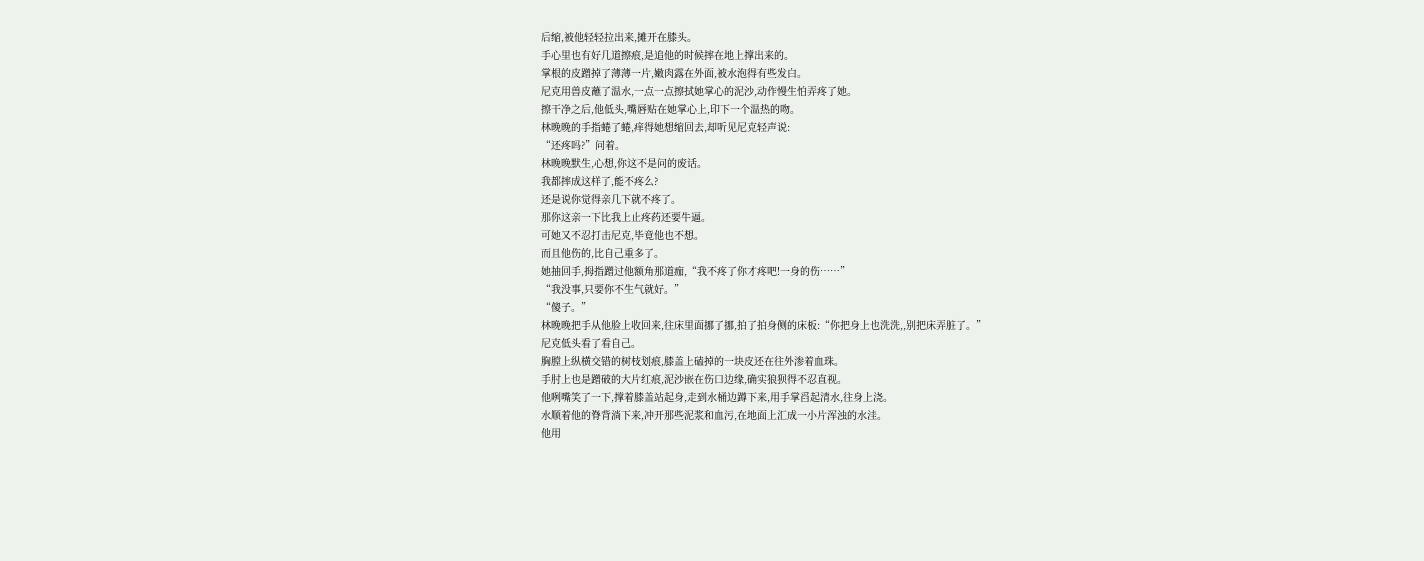后缩,被他轻轻拉出来,摊开在膝头。
手心里也有好几道擦痕,是追他的时候摔在地上撑出来的。
掌根的皮蹭掉了薄薄一片,嫩肉露在外面,被水泡得有些发白。
尼克用兽皮蘸了温水,一点一点擦拭她掌心的泥沙,动作慢生怕弄疼了她。
擦干净之后,他低头,嘴唇贴在她掌心上,印下一个温热的吻。
林晚晚的手指蜷了蜷,痒得她想缩回去,却听见尼克轻声说:
“还疼吗?”问着。
林晚晚默生,心想,你这不是问的废话。
我都摔成这样了,能不疼么?
还是说你觉得亲几下就不疼了。
那你这亲一下比我上止疼药还要牛逼。
可她又不忍打击尼克,毕竟他也不想。
而且他伤的,比自己重多了。
她抽回手,拇指蹭过他额角那道痂,“我不疼了你才疼吧!一身的伤……”
“我没事,只要你不生气就好。”
“傻子。”
林晚晚把手从他脸上收回来,往床里面挪了挪,拍了拍身侧的床板:“你把身上也洗洗,,别把床弄脏了。”
尼克低头看了看自己。
胸膛上纵横交错的树枝划痕,膝盖上磕掉的一块皮还在往外渗着血珠。
手肘上也是蹭破的大片红痕,泥沙嵌在伤口边缘,确实狼狈得不忍直视。
他咧嘴笑了一下,撑着膝盖站起身,走到水桶边蹲下来,用手掌舀起清水,往身上浇。
水顺着他的脊背淌下来,冲开那些泥浆和血污,在地面上汇成一小片浑浊的水洼。
他用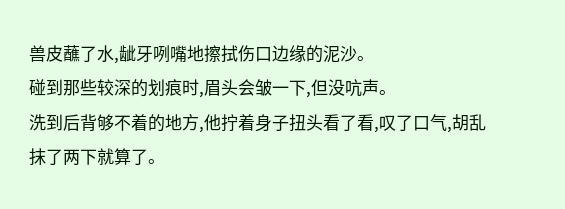兽皮蘸了水,龇牙咧嘴地擦拭伤口边缘的泥沙。
碰到那些较深的划痕时,眉头会皱一下,但没吭声。
洗到后背够不着的地方,他拧着身子扭头看了看,叹了口气,胡乱抹了两下就算了。